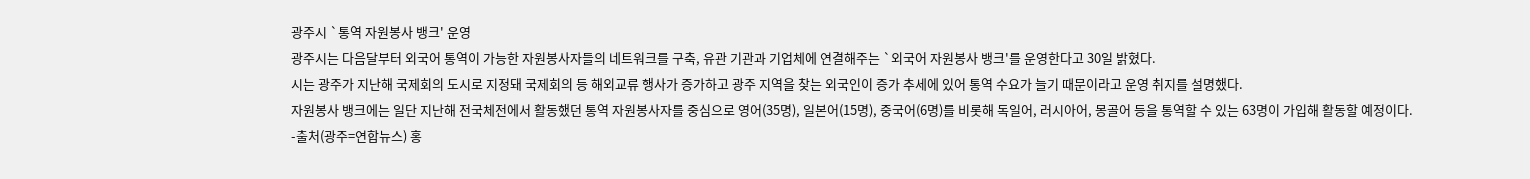광주시 `통역 자원봉사 뱅크' 운영
광주시는 다음달부터 외국어 통역이 가능한 자원봉사자들의 네트워크를 구축, 유관 기관과 기업체에 연결해주는 `외국어 자원봉사 뱅크'를 운영한다고 30일 밝혔다.
시는 광주가 지난해 국제회의 도시로 지정돼 국제회의 등 해외교류 행사가 증가하고 광주 지역을 찾는 외국인이 증가 추세에 있어 통역 수요가 늘기 때문이라고 운영 취지를 설명했다.
자원봉사 뱅크에는 일단 지난해 전국체전에서 활동했던 통역 자원봉사자를 중심으로 영어(35명), 일본어(15명), 중국어(6명)를 비롯해 독일어, 러시아어, 몽골어 등을 통역할 수 있는 63명이 가입해 활동할 예정이다.
-출처(광주=연합뉴스) 홍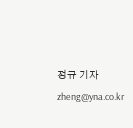정규 기자zheng@yna.co.kr